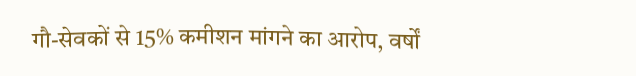गौ-सेवकों से 15% कमीशन मांगने का आरोप, वर्षों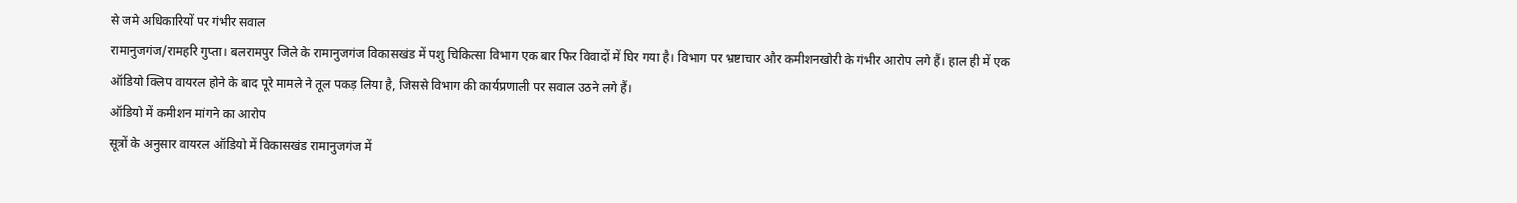से जमे अधिकारियों पर गंभीर सवाल
रामानुजगंज/रामहरि गुप्ता। बलरामपुर जिले के रामानुजगंज विकासखंड में पशु चिकित्सा विभाग एक बार फिर विवादों में घिर गया है। विभाग पर भ्रष्टाचार और कमीशनखोरी के गंभीर आरोप लगे हैं। हाल ही में एक ऑडियो क्लिप वायरल होने के बाद पूरे मामले ने तूल पकड़ लिया है, जिससे विभाग की कार्यप्रणाली पर सवाल उठने लगे हैं।
ऑडियो में कमीशन मांगने का आरोप
सूत्रों के अनुसार वायरल ऑडियो में विकासखंड रामानुजगंज में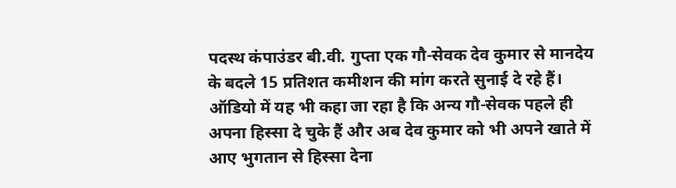पदस्थ कंपाउंडर बी.वी. गुप्ता एक गौ-सेवक देव कुमार से मानदेय के बदले 15 प्रतिशत कमीशन की मांग करते सुनाई दे रहे हैं। ऑडियो में यह भी कहा जा रहा है कि अन्य गौ-सेवक पहले ही अपना हिस्सा दे चुके हैं और अब देव कुमार को भी अपने खाते में आए भुगतान से हिस्सा देना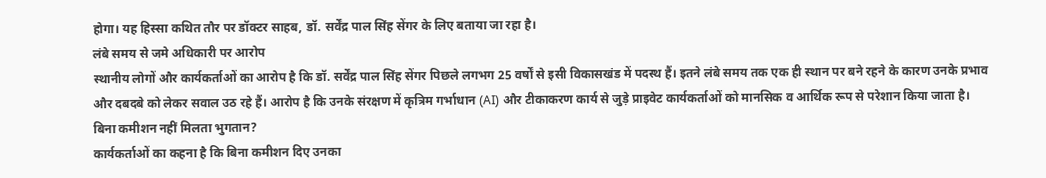होगा। यह हिस्सा कथित तौर पर डॉक्टर साहब, डॉ. सर्वेंद्र पाल सिंह सेंगर के लिए बताया जा रहा है।
लंबे समय से जमे अधिकारी पर आरोप
स्थानीय लोगों और कार्यकर्ताओं का आरोप है कि डॉ. सर्वेंद्र पाल सिंह सेंगर पिछले लगभग 25 वर्षों से इसी विकासखंड में पदस्थ हैं। इतने लंबे समय तक एक ही स्थान पर बने रहने के कारण उनके प्रभाव और दबदबे को लेकर सवाल उठ रहे हैं। आरोप है कि उनके संरक्षण में कृत्रिम गर्भाधान (AI) और टीकाकरण कार्य से जुड़े प्राइवेट कार्यकर्ताओं को मानसिक व आर्थिक रूप से परेशान किया जाता है।
बिना कमीशन नहीं मिलता भुगतान?
कार्यकर्ताओं का कहना है कि बिना कमीशन दिए उनका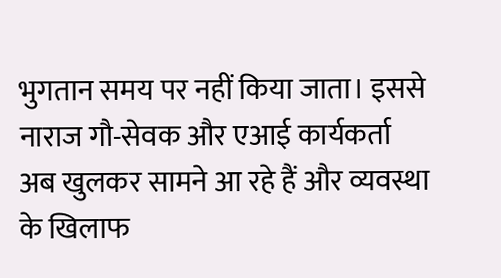भुगतान समय पर नहीं किया जाता। इससे नाराज गौ-सेवक और एआई कार्यकर्ता अब खुलकर सामने आ रहे हैं और व्यवस्था के खिलाफ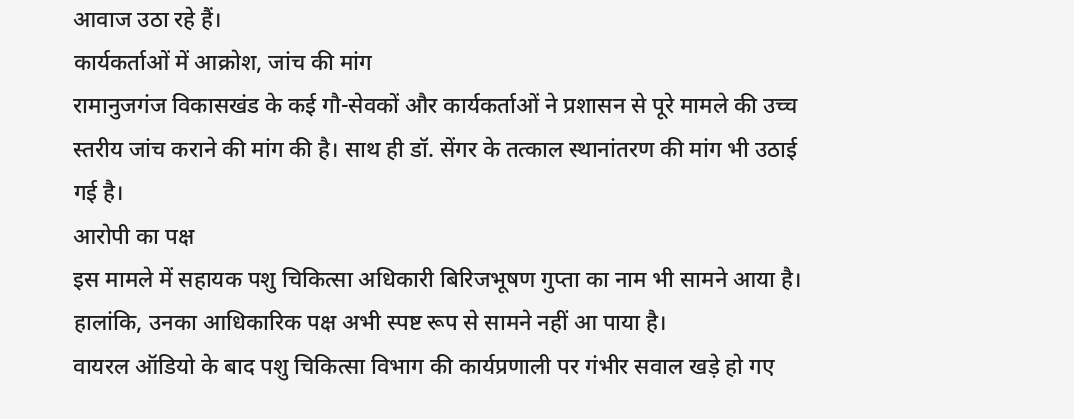आवाज उठा रहे हैं।
कार्यकर्ताओं में आक्रोश, जांच की मांग
रामानुजगंज विकासखंड के कई गौ-सेवकों और कार्यकर्ताओं ने प्रशासन से पूरे मामले की उच्च स्तरीय जांच कराने की मांग की है। साथ ही डॉ. सेंगर के तत्काल स्थानांतरण की मांग भी उठाई गई है।
आरोपी का पक्ष
इस मामले में सहायक पशु चिकित्सा अधिकारी बिरिजभूषण गुप्ता का नाम भी सामने आया है। हालांकि, उनका आधिकारिक पक्ष अभी स्पष्ट रूप से सामने नहीं आ पाया है।
वायरल ऑडियो के बाद पशु चिकित्सा विभाग की कार्यप्रणाली पर गंभीर सवाल खड़े हो गए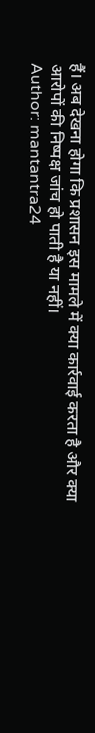हैं। अब देखना होगा कि प्रशासन इस मामले में क्या कार्रवाई करता है और क्या आरोपों की निष्पक्ष जांच हो पाती है या नहीं।
Author: mantantra24